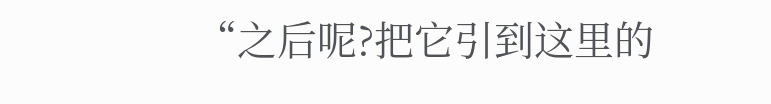“之后呢?把它引到这里的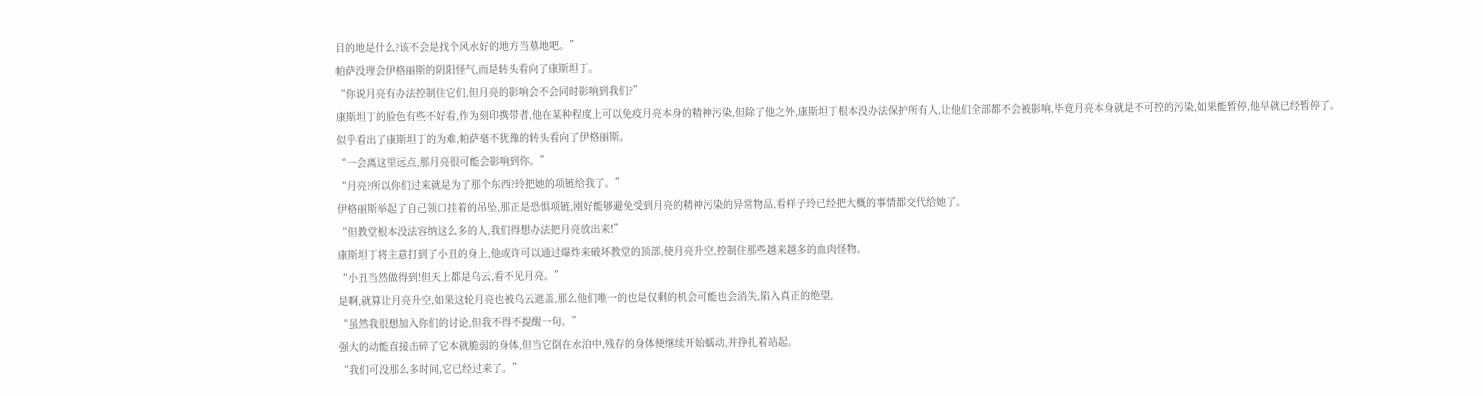目的地是什么?该不会是找个风水好的地方当墓地吧。”
帕萨没理会伊格丽斯的阴阳怪气,而是转头看向了康斯坦丁。
“你说月亮有办法控制住它们,但月亮的影响会不会同时影响到我们?”
康斯坦丁的脸色有些不好看,作为刻印携带者,他在某种程度上可以免疫月亮本身的精神污染,但除了他之外,康斯坦丁根本没办法保护所有人,让他们全部都不会被影响,毕竟月亮本身就是不可控的污染,如果能暂停,他早就已经暂停了。
似乎看出了康斯坦丁的为难,帕萨毫不犹豫的转头看向了伊格丽斯。
“一会离这里远点,那月亮很可能会影响到你。”
“月亮?所以你们过来就是为了那个东西?玲把她的项链给我了。”
伊格丽斯举起了自己领口挂着的吊坠,那正是恐惧项链,刚好能够避免受到月亮的精神污染的异常物品,看样子玲已经把大概的事情都交代给她了。
“但教堂根本没法容纳这么多的人,我们得想办法把月亮放出来!”
康斯坦丁将主意打到了小丑的身上,他或许可以通过爆炸来破坏教堂的顶部,使月亮升空,控制住那些越来越多的血肉怪物。
“小丑当然做得到!但天上都是乌云,看不见月亮。”
是啊,就算让月亮升空,如果这轮月亮也被乌云遮盖,那么他们唯一的也是仅剩的机会可能也会消失,陷入真正的绝望,
“虽然我很想加入你们的讨论,但我不得不提醒一句。”
强大的动能直接击碎了它本就脆弱的身体,但当它倒在水泊中,残存的身体便继续开始蠕动,并挣扎着站起。
“我们可没那么多时间,它已经过来了。”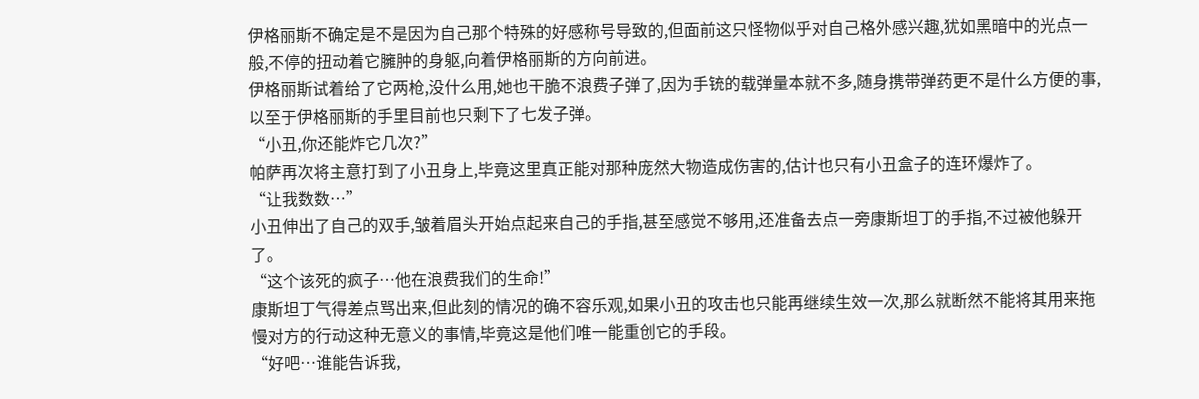伊格丽斯不确定是不是因为自己那个特殊的好感称号导致的,但面前这只怪物似乎对自己格外感兴趣,犹如黑暗中的光点一般,不停的扭动着它臃肿的身躯,向着伊格丽斯的方向前进。
伊格丽斯试着给了它两枪,没什么用,她也干脆不浪费子弹了,因为手铳的载弹量本就不多,随身携带弹药更不是什么方便的事,以至于伊格丽斯的手里目前也只剩下了七发子弹。
“小丑,你还能炸它几次?”
帕萨再次将主意打到了小丑身上,毕竟这里真正能对那种庞然大物造成伤害的,估计也只有小丑盒子的连环爆炸了。
“让我数数…”
小丑伸出了自己的双手,皱着眉头开始点起来自己的手指,甚至感觉不够用,还准备去点一旁康斯坦丁的手指,不过被他躲开了。
“这个该死的疯子…他在浪费我们的生命!”
康斯坦丁气得差点骂出来,但此刻的情况的确不容乐观,如果小丑的攻击也只能再继续生效一次,那么就断然不能将其用来拖慢对方的行动这种无意义的事情,毕竟这是他们唯一能重创它的手段。
“好吧…谁能告诉我,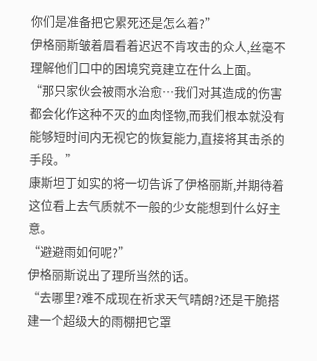你们是准备把它累死还是怎么着?”
伊格丽斯皱着眉看着迟迟不肯攻击的众人,丝毫不理解他们口中的困境究竟建立在什么上面。
“那只家伙会被雨水治愈…我们对其造成的伤害都会化作这种不灭的血肉怪物,而我们根本就没有能够短时间内无视它的恢复能力,直接将其击杀的手段。”
康斯坦丁如实的将一切告诉了伊格丽斯,并期待着这位看上去气质就不一般的少女能想到什么好主意。
“避避雨如何呢?”
伊格丽斯说出了理所当然的话。
“去哪里?难不成现在祈求天气晴朗?还是干脆搭建一个超级大的雨棚把它罩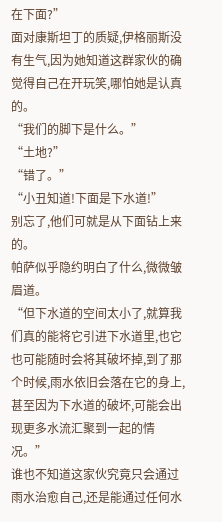在下面?”
面对康斯坦丁的质疑,伊格丽斯没有生气,因为她知道这群家伙的确觉得自己在开玩笑,哪怕她是认真的。
“我们的脚下是什么。”
“土地?”
“错了。”
“小丑知道!下面是下水道!”
别忘了,他们可就是从下面钻上来的。
帕萨似乎隐约明白了什么,微微皱眉道。
“但下水道的空间太小了,就算我们真的能将它引进下水道里,也它也可能随时会将其破坏掉,到了那个时候,雨水依旧会落在它的身上,甚至因为下水道的破坏,可能会出现更多水流汇聚到一起的情况。”
谁也不知道这家伙究竟只会通过雨水治愈自己,还是能通过任何水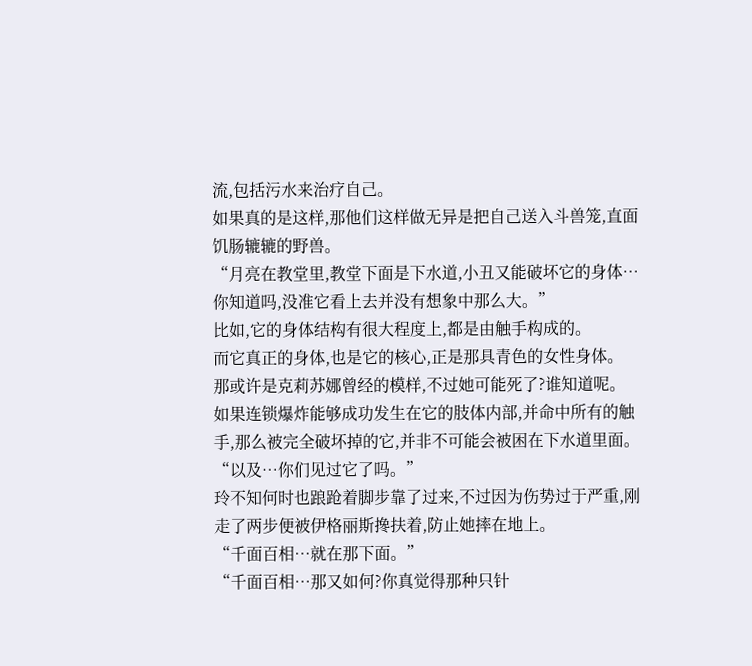流,包括污水来治疗自己。
如果真的是这样,那他们这样做无异是把自己送入斗兽笼,直面饥肠辘辘的野兽。
“月亮在教堂里,教堂下面是下水道,小丑又能破坏它的身体…你知道吗,没准它看上去并没有想象中那么大。”
比如,它的身体结构有很大程度上,都是由触手构成的。
而它真正的身体,也是它的核心,正是那具青色的女性身体。
那或许是克莉苏娜曾经的模样,不过她可能死了?谁知道呢。
如果连锁爆炸能够成功发生在它的肢体内部,并命中所有的触手,那么被完全破坏掉的它,并非不可能会被困在下水道里面。
“以及…你们见过它了吗。”
玲不知何时也踉跄着脚步靠了过来,不过因为伤势过于严重,刚走了两步便被伊格丽斯搀扶着,防止她摔在地上。
“千面百相…就在那下面。”
“千面百相…那又如何?你真觉得那种只针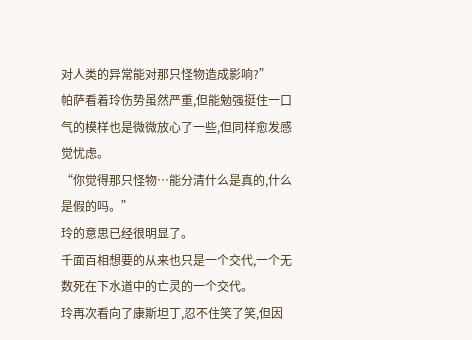对人类的异常能对那只怪物造成影响?”
帕萨看着玲伤势虽然严重,但能勉强挺住一口气的模样也是微微放心了一些,但同样愈发感觉忧虑。
“你觉得那只怪物…能分清什么是真的,什么是假的吗。”
玲的意思已经很明显了。
千面百相想要的从来也只是一个交代,一个无数死在下水道中的亡灵的一个交代。
玲再次看向了康斯坦丁,忍不住笑了笑,但因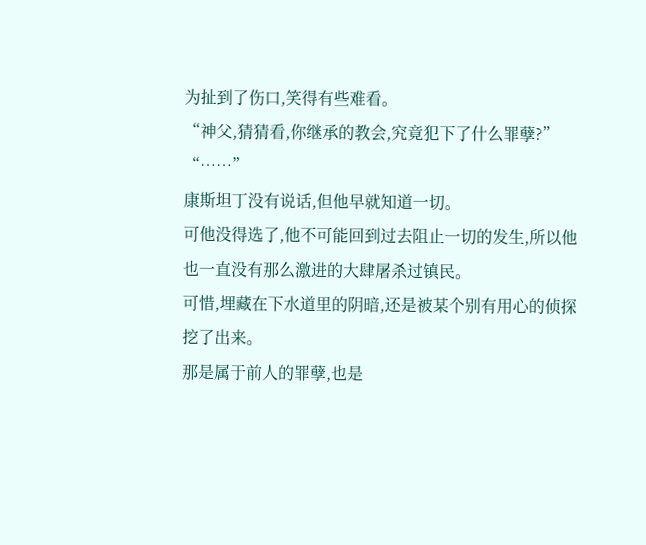为扯到了伤口,笑得有些难看。
“神父,猜猜看,你继承的教会,究竟犯下了什么罪孽?”
“……”
康斯坦丁没有说话,但他早就知道一切。
可他没得选了,他不可能回到过去阻止一切的发生,所以他也一直没有那么激进的大肆屠杀过镇民。
可惜,埋藏在下水道里的阴暗,还是被某个别有用心的侦探挖了出来。
那是属于前人的罪孽,也是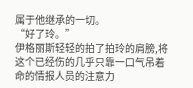属于他继承的一切。
“好了玲。”
伊格丽斯轻轻的拍了拍玲的肩膀,将这个已经伤的几乎只靠一口气吊着命的情报人员的注意力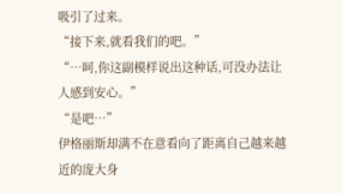吸引了过来。
“接下来,就看我们的吧。”
“…呵,你这副模样说出这种话,可没办法让人感到安心。”
“是吧…”
伊格丽斯却满不在意看向了距离自己越来越近的庞大身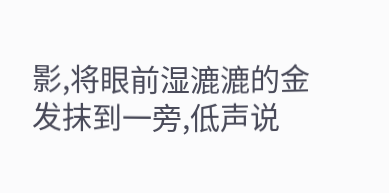影,将眼前湿漉漉的金发抹到一旁,低声说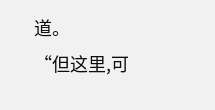道。
“但这里,可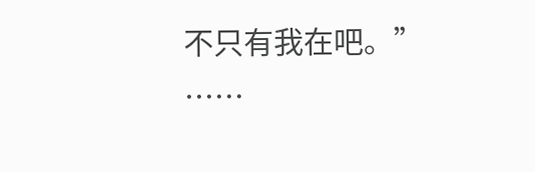不只有我在吧。”
……